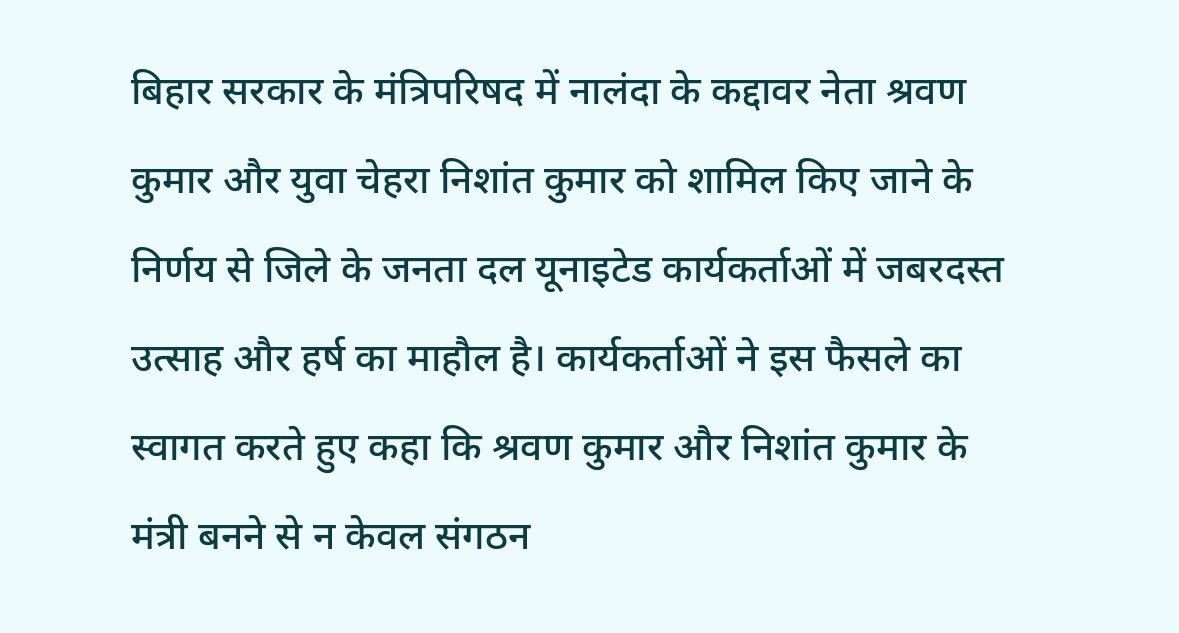बिहार सरकार के मंत्रिपरिषद में नालंदा के कद्दावर नेता श्रवण कुमार और युवा चेहरा निशांत कुमार को शामिल किए जाने के निर्णय से जिले के जनता दल यूनाइटेड कार्यकर्ताओं में जबरदस्त उत्साह और हर्ष का माहौल है। कार्यकर्ताओं ने इस फैसले का स्वागत करते हुए कहा कि श्रवण कुमार और निशांत कुमार के मंत्री बनने से न केवल संगठन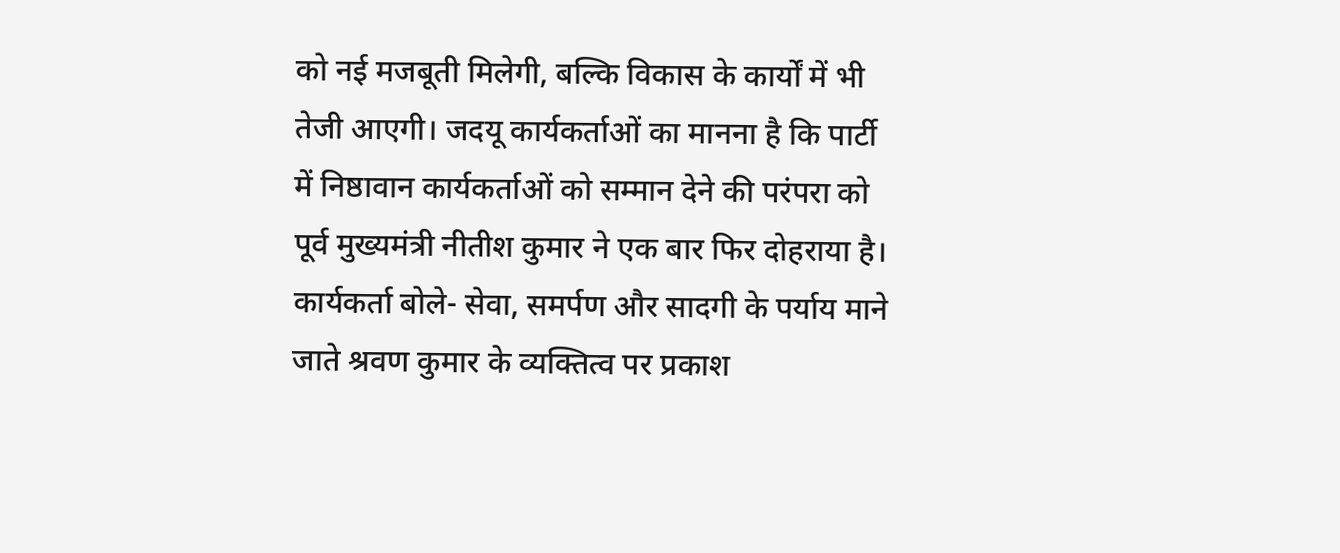को नई मजबूती मिलेगी, बल्कि विकास के कार्यों में भी तेजी आएगी। जदयू कार्यकर्ताओं का मानना है कि पार्टी में निष्ठावान कार्यकर्ताओं को सम्मान देने की परंपरा को पूर्व मुख्यमंत्री नीतीश कुमार ने एक बार फिर दोहराया है। कार्यकर्ता बोले- सेवा, समर्पण और सादगी के पर्याय माने जाते श्रवण कुमार के व्यक्तित्व पर प्रकाश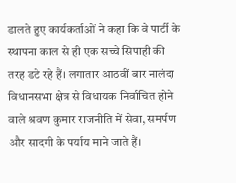डालते हुए कार्यकर्ताओं ने कहा कि वे पार्टी के स्थापना काल से ही एक सच्चे सिपाही की तरह डटे रहे हैं। लगातार आठवीं बार नालंदा विधानसभा क्षेत्र से विधायक निर्वाचित होने वाले श्रवण कुमार राजनीति में सेवा, समर्पण और सादगी के पर्याय माने जाते हैं।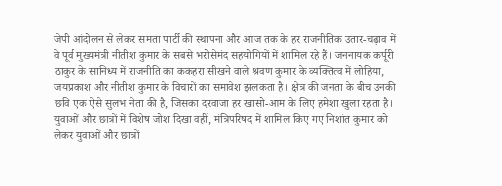जेपी आंदोलन से लेकर समता पार्टी की स्थापना और आज तक के हर राजनीतिक उतार-चढ़ाव में वे पूर्व मुख्यमंत्री नीतीश कुमार के सबसे भरोसेमंद सहयोगियों में शामिल रहे हैं। जननायक कर्पूरी ठाकुर के सानिध्य में राजनीति का ककहरा सीखने वाले श्रवण कुमार के व्यक्तित्व में लोहिया, जयप्रकाश और नीतीश कुमार के विचारों का समावेश झलकता है। क्षेत्र की जनता के बीच उनकी छवि एक ऐसे सुलभ नेता की है, जिसका दरवाजा हर खासो-आम के लिए हमेशा खुला रहता है। युवाओं और छात्रों में विशेष जोश दिखा वहीं, मंत्रिपरिषद में शामिल किए गए निशांत कुमार को लेकर युवाओं और छात्रों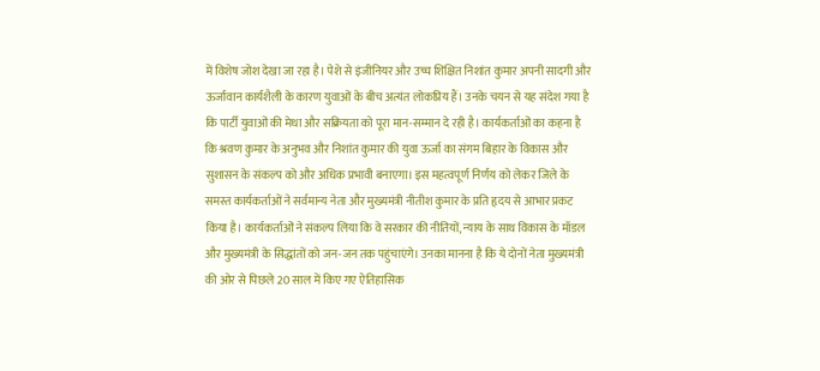में विशेष जोश देखा जा रहा है। पेशे से इंजीनियर और उच्च शिक्षित निशांत कुमार अपनी सादगी और ऊर्जावान कार्यशैली के कारण युवाओं के बीच अत्यंत लोकप्रिय हैं। उनके चयन से यह संदेश गया है कि पार्टी युवाओं की मेधा और सक्रियता को पूरा मान-सम्मान दे रही है। कार्यकर्ताओं का कहना है कि श्रवण कुमार के अनुभव और निशांत कुमार की युवा ऊर्जा का संगम बिहार के विकास और सुशासन के संकल्प को और अधिक प्रभावी बनाएगा। इस महत्वपूर्ण निर्णय को लेकर जिले के समस्त कार्यकर्ताओं ने सर्वमान्य नेता और मुख्यमंत्री नीतीश कुमार के प्रति हृदय से आभार प्रकट किया है। कार्यकर्ताओं ने संकल्प लिया कि वे सरकार की नीतियों, न्याय के साथ विकास के मॉडल और मुख्यमंत्री के सिद्धांतों को जन-जन तक पहुंचाएंगे। उनका मानना है कि ये दोनों नेता मुख्यमंत्री की ओर से पिछले 20 साल में किए गए ऐतिहासिक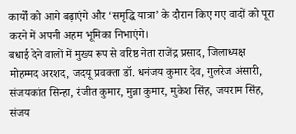कार्यों को आगे बढ़ाएंगे और ‘समृद्धि यात्रा’ के दौरान किए गए वादों को पूरा करने में अपनी अहम भूमिका निभाएंगे।
बधाई देने वालों में मुख्य रूप से वरिष्ठ नेता राजेंद्र प्रसाद, जिलाध्यक्ष मोहम्मद अरशद, जदयू प्रवक्ता डॉ. धनंजय कुमार देव, गुलरेज अंसारी, संजयकांत सिन्हा, रंजीत कुमार, मुन्ना कुमार, मुकेश सिंह, जयराम सिंह, संजय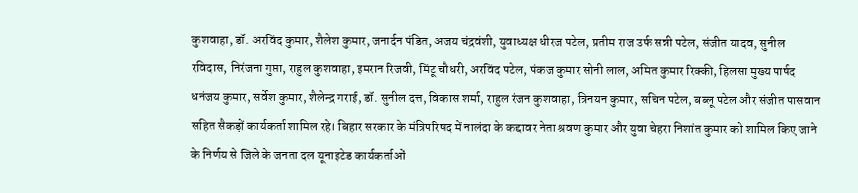कुशवाहा, डॉ. अरविंद कुमार, शैलेश कुमार, जनार्दन पंडित, अजय चंद्रवंशी, युवाध्यक्ष धीरज पटेल, प्रतीम राज उर्फ सन्नी पटेल, संजीत यादव, सुनील रविदास, निरंजना गुप्ता, राहुल कुशवाहा, इमरान रिजवी, मिंटू चौधरी, अरविंद पटेल, पंकज कुमार सोनी लाल, अमित कुमार रिक्की, हिलसा मुख्य पार्षद धनंजय कुमार, सर्वेश कुमार, शैलेन्द्र गराई, डॉ. सुनील दत्त, विकास शर्मा, राहुल रंजन कुशवाहा, त्रिनयन कुमार, सचिन पटेल, बब्लू पटेल और संजीत पासवान सहित सैकड़ों कार्यकर्ता शामिल रहे। बिहार सरकार के मंत्रिपरिषद में नालंदा के कद्दावर नेता श्रवण कुमार और युवा चेहरा निशांत कुमार को शामिल किए जाने के निर्णय से जिले के जनता दल यूनाइटेड कार्यकर्ताओं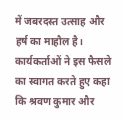में जबरदस्त उत्साह और हर्ष का माहौल है। कार्यकर्ताओं ने इस फैसले का स्वागत करते हुए कहा कि श्रवण कुमार और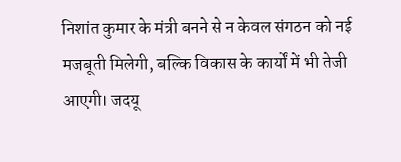निशांत कुमार के मंत्री बनने से न केवल संगठन को नई मजबूती मिलेगी, बल्कि विकास के कार्यों में भी तेजी आएगी। जदयू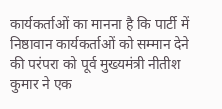कार्यकर्ताओं का मानना है कि पार्टी में निष्ठावान कार्यकर्ताओं को सम्मान देने की परंपरा को पूर्व मुख्यमंत्री नीतीश कुमार ने एक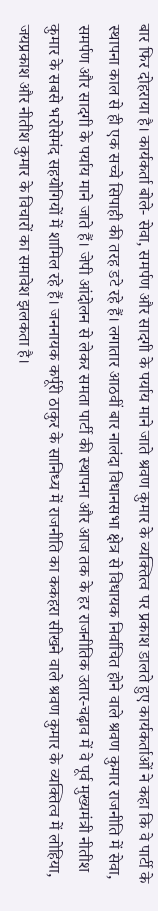बार फिर दोहराया है। कार्यकर्ता बोले- सेवा, समर्पण और सादगी के पर्याय माने जाते श्रवण कुमार के व्यक्तित्व पर प्रकाश डालते हुए कार्यकर्ताओं ने कहा कि वे पार्टी के स्थापना काल से ही एक सच्चे सिपाही की तरह डटे रहे हैं। लगातार आठवीं बार नालंदा विधानसभा क्षेत्र से विधायक निर्वाचित होने वाले श्रवण कुमार राजनीति में सेवा, समर्पण और सादगी के पर्याय माने जाते हैं। जेपी आंदोलन से लेकर समता पार्टी की स्थापना और आज तक के हर राजनीतिक उतार-चढ़ाव में वे पूर्व मुख्यमंत्री नीतीश कुमार के सबसे भरोसेमंद सहयोगियों में शामिल रहे हैं। जननायक कर्पूरी ठाकुर के सानिध्य में राजनीति का ककहरा सीखने वाले श्रवण कुमार के व्यक्तित्व में लोहिया, जयप्रकाश और नीतीश कुमार के विचारों का समावेश झलकता है।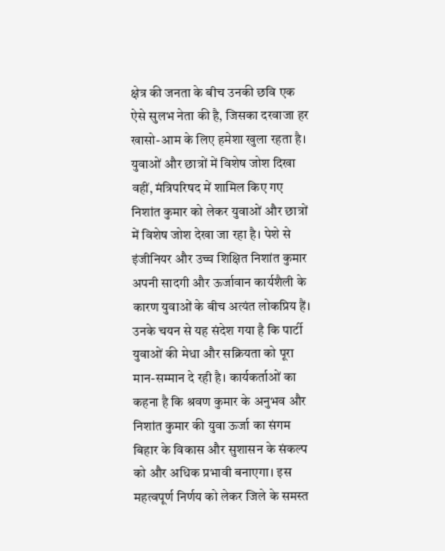क्षेत्र की जनता के बीच उनकी छवि एक ऐसे सुलभ नेता की है, जिसका दरवाजा हर खासो-आम के लिए हमेशा खुला रहता है। युवाओं और छात्रों में विशेष जोश दिखा वहीं, मंत्रिपरिषद में शामिल किए गए निशांत कुमार को लेकर युवाओं और छात्रों में विशेष जोश देखा जा रहा है। पेशे से इंजीनियर और उच्च शिक्षित निशांत कुमार अपनी सादगी और ऊर्जावान कार्यशैली के कारण युवाओं के बीच अत्यंत लोकप्रिय हैं। उनके चयन से यह संदेश गया है कि पार्टी युवाओं की मेधा और सक्रियता को पूरा मान-सम्मान दे रही है। कार्यकर्ताओं का कहना है कि श्रवण कुमार के अनुभव और निशांत कुमार की युवा ऊर्जा का संगम बिहार के विकास और सुशासन के संकल्प को और अधिक प्रभावी बनाएगा। इस महत्वपूर्ण निर्णय को लेकर जिले के समस्त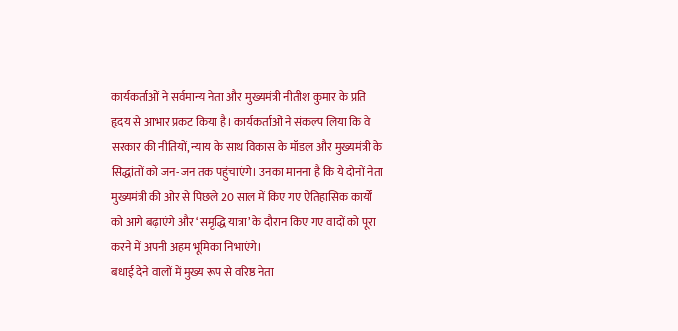कार्यकर्ताओं ने सर्वमान्य नेता और मुख्यमंत्री नीतीश कुमार के प्रति हृदय से आभार प्रकट किया है। कार्यकर्ताओं ने संकल्प लिया कि वे सरकार की नीतियों, न्याय के साथ विकास के मॉडल और मुख्यमंत्री के सिद्धांतों को जन-जन तक पहुंचाएंगे। उनका मानना है कि ये दोनों नेता मुख्यमंत्री की ओर से पिछले 20 साल में किए गए ऐतिहासिक कार्यों को आगे बढ़ाएंगे और ‘समृद्धि यात्रा’ के दौरान किए गए वादों को पूरा करने में अपनी अहम भूमिका निभाएंगे।
बधाई देने वालों में मुख्य रूप से वरिष्ठ नेता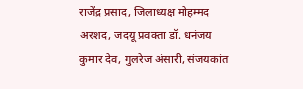राजेंद्र प्रसाद, जिलाध्यक्ष मोहम्मद अरशद, जदयू प्रवक्ता डॉ. धनंजय कुमार देव, गुलरेज अंसारी, संजयकांत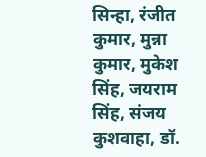सिन्हा, रंजीत कुमार, मुन्ना कुमार, मुकेश सिंह, जयराम सिंह, संजय कुशवाहा, डॉ.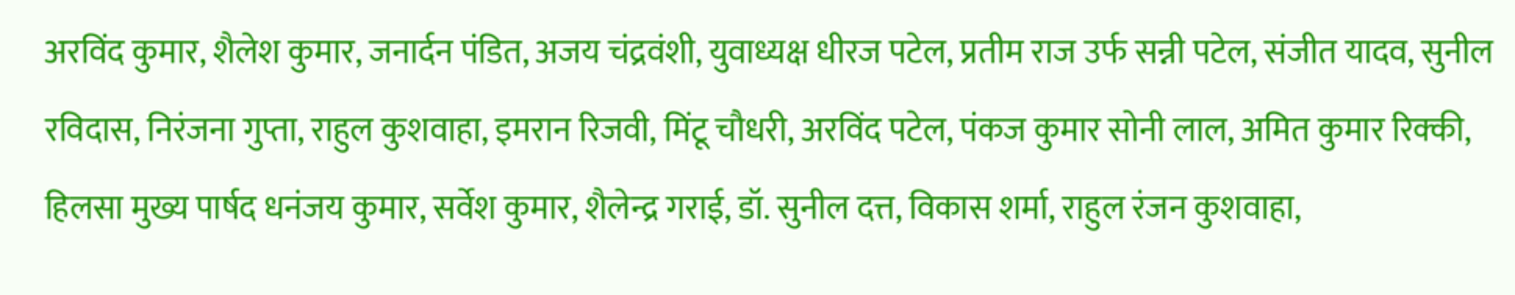अरविंद कुमार, शैलेश कुमार, जनार्दन पंडित, अजय चंद्रवंशी, युवाध्यक्ष धीरज पटेल, प्रतीम राज उर्फ सन्नी पटेल, संजीत यादव, सुनील रविदास, निरंजना गुप्ता, राहुल कुशवाहा, इमरान रिजवी, मिंटू चौधरी, अरविंद पटेल, पंकज कुमार सोनी लाल, अमित कुमार रिक्की, हिलसा मुख्य पार्षद धनंजय कुमार, सर्वेश कुमार, शैलेन्द्र गराई, डॉ. सुनील दत्त, विकास शर्मा, राहुल रंजन कुशवाहा,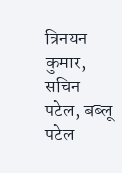त्रिनयन कुमार, सचिन पटेल, बब्लू पटेल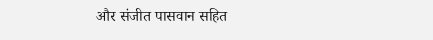और संजीत पासवान सहित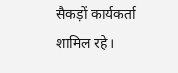सैकड़ों कार्यकर्ता शामिल रहे।